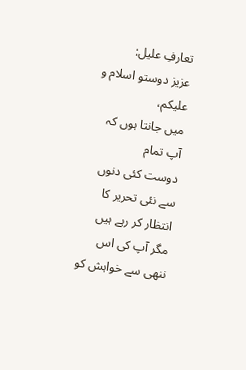تعارفِ علیل:
عزیز دوستو اسلام و علیکم،
میں جانتا ہوں کہ آپ تمام
دوست کئی دنوں سے نئی تحریر کا انتظار کر رہے ہیں مگر آپ کی اس ننھی سے خواہش کو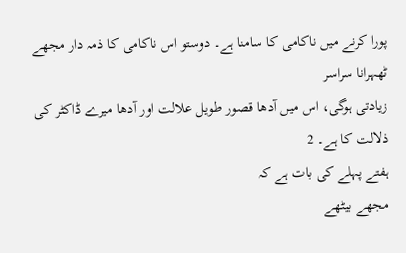پورا کرنے میں ناکامی کا سامنا ہے۔ دوستو اس ناکامی کا ذمہ دار مجھے ٹھہرانا سراسر
زیادتی ہوگی، اس میں آدھا قصور طویل علالت اور آدھا میرے ڈاکٹر کی ذلالت کا ہے۔ 2
ہفتے پہلے کی بات ہے کہ
مجھے بیٹھے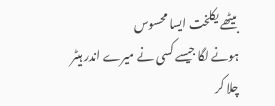بیٹھے یکلخت ایسا محسوس
ہونے لگا جیسے کسی نے میرے اندر ہیٹر چلا کر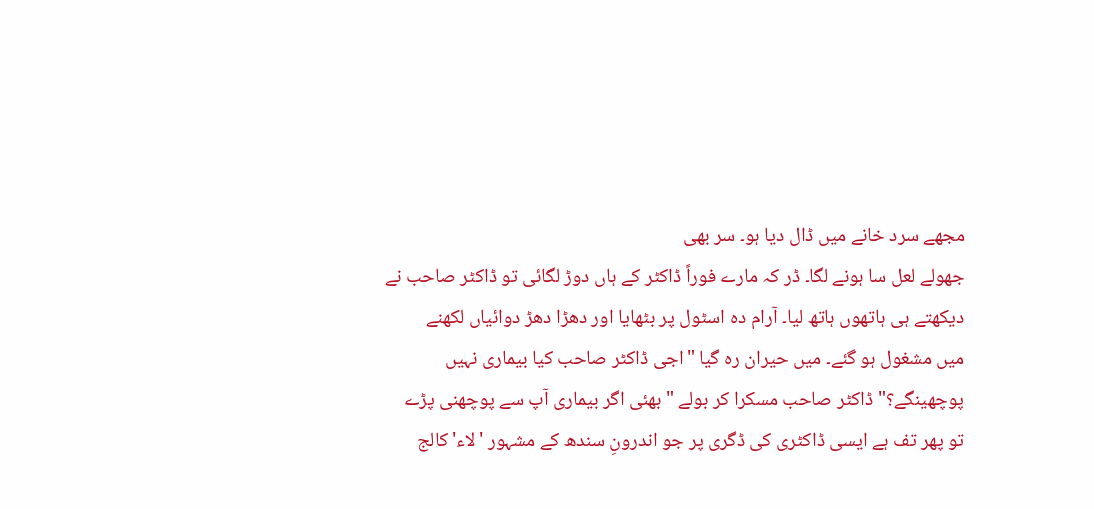مجھے سرد خانے میں ڈال دیا ہو۔ سر بھی
جھولے لعل سا ہونے لگا۔ ڈر کہ مارے فوراً ڈاکٹر کے ہاں دوڑ لگائی تو ڈاکٹر صاحب نے
دیکھتے ہی ہاتھوں ہاتھ لیا۔ آرام دہ اسٹول پر بٹھایا اور دھڑا دھڑ دوائیاں لکھنے
میں مشغول ہو گئے۔ میں حیران رہ گیا "اجی ڈاکٹر صاحب کیا بیماری نہیں
پوچھینگے؟" ڈاکٹر صاحب مسکرا کر بولے "بھئی اگر بیماری آپ سے پوچھنی پڑے
تو پھر تف ہے ایسی ڈاکٹری کی ڈگری پر جو اندرونِ سندھ کے مشہور 'لاء' کالج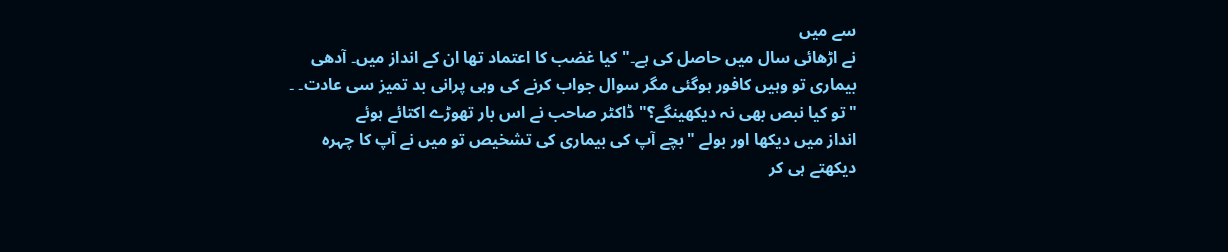سے میں
نے اڑھائی سال میں حاصل کی ہے۔" کیا غضب کا اعتماد تھا ان کے انداز میں۔ آدھی
بیماری تو وہیں کافور ہوگئی مگر سوال جواب کرنے کی وہی پرانی بد تمیز سی عادت۔ ۔
"تو کیا نبص بھی نہ دیکھینگے؟" ڈاکٹر صاحب نے اس بار تھوڑے اکتائے ہوئے
انداز میں دیکھا اور بولے "بچے آپ کی بیماری کی تشخیص تو میں نے آپ کا چہرہ
دیکھتے ہی کر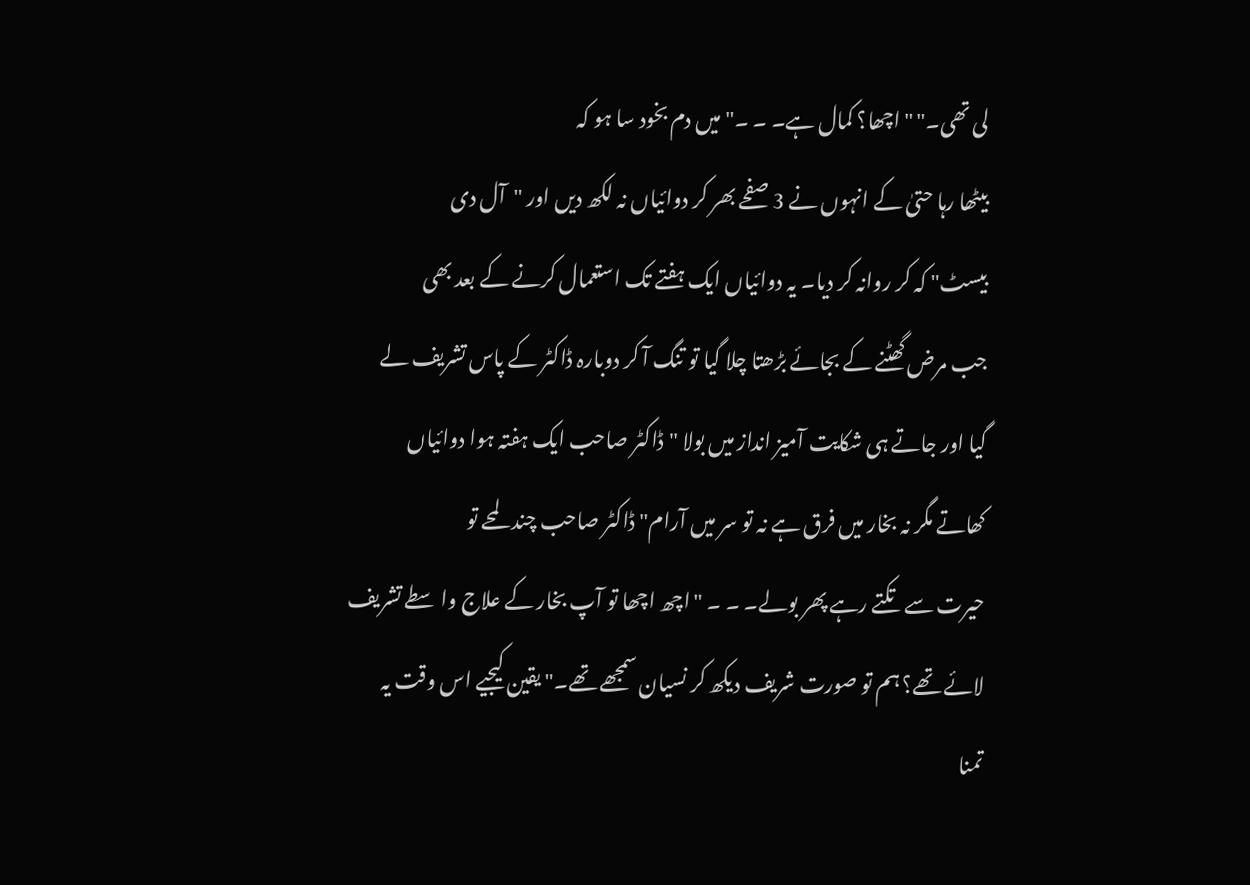لی تھی۔" "اچھا؟ کمال ہے۔ ۔ ۔" میں دم بخود سا ہو کہ
بیٹھا رہا حتیٰ کے انہوں نے 3 صفحے بھر کر دوائیاں نہ لکھ دیں اور "آل دی
بیسٹ" کہ کر روانہ کر دیا۔ یہ دوائیاں ایک ہفتے تک استعمال کرنے کے بعد بھی
جب مرض گھٹنے کے بجائے بڑھتا چلا گیا تو تنگ آ کر دوبارہ ڈاکٹر کے پاس تشریف لے
گیا اور جاتے ہی شکایت آمیز انداز میں بولا "ڈاکٹر صاحب ایک ہفتہ ہوا دوائیاں
کھاتے مگر نہ بخار میں فرق ہے نہ تو سر میں آرام" ڈاکٹر صاحب چند لمحے تو
حیرت سے تکتے رہے پھر بولے۔ ۔ ۔ "اچھ اچھا تو آپ بخار کے علاج واسطے تشریف
لائے تھے؟ ہم تو صورت شریف دیکھ کر نسیان سمجھے تھے۔" یقین کیجیے اس وقت یہ
تمنا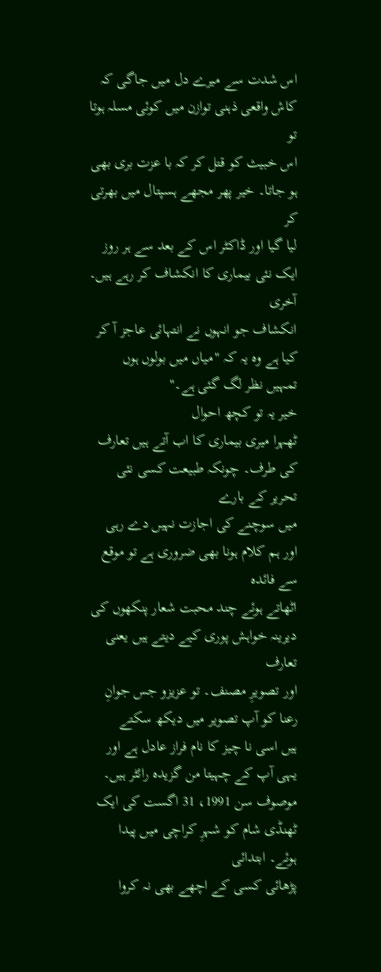اس شدت سے میرے دل میں جاگی کہ کاش واقعی ذہنی توازن میں کوئی مسلہ ہوتا تو
اس خبیث کو قتل کر کہ با عزت بری بھی ہو جاتا۔ خیر پھر مجھے ہسپتال میں بھرتی کر
لیا گیا اور ڈاکٹر اس کے بعد سے ہر روز ایک نئی بیماری کا انکشاف کر رہے ہیں۔ آخری
انکشاف جو انہوں نے انتہائی عاجز آ کر کیا ہے وہ یہ کہ "میاں میں بولوں ہوں
تمہیں نظر لگ گئی ہے۔"
خیر یہ تو کچھ احوال
ٹھہرا میری بیماری کا اب آتے ہیں تعارف کی طرف۔ چونکہ طبیعت کسی نئی تحریر کے بارے
میں سوچنے کی اجازت نہیں دے رہی اور ہم کلام ہونا بھی ضروری ہے تو موقع سے فائدہ
اٹھاتے ہوئے چند محبت شعار پنکھوں کی دیرینہ خواہش پوری کیے دیتے ہیں یعنی تعارف
اور تصویرِ مصنف۔ تو عزیزو جس جوانِ رعنا کو آپ تصویر میں دیکھ سکتے
ہیں اسی نا چیز کا نام فراز عادل ہے اور یہی آپ کے چہیتا من گزیدہ رائٹر ہیں۔
موصوف سن 1991، 31 اگست کی ایک ٹھنڈی شام کو شہرِ کراچی میں پیدا ہوئے۔ ابتدائی
پڑھائی کسی کے اچھے بھی نہ کروا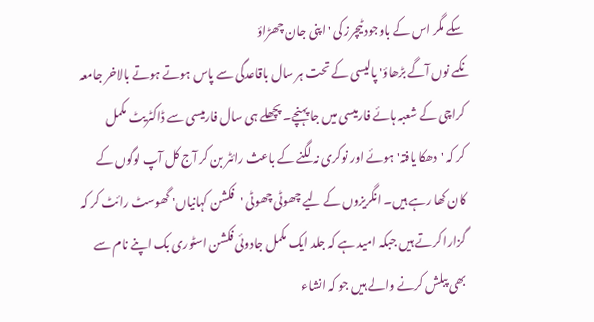سکے مگر اس کے باوجود ٹیچرز کی 'اپنی جان چھڑاؤ
نکمے نوں آگے بڑھاؤ' پالیسی کے تحت ہر سال باقاعدگی سے پاس ہوتے ہوتے بالاخر جامعہ
کراچی کے شعبہ ہائے فارمیسی میں جا پہنچے۔ پچھلے ہی سال فارمیسی سے ڈاکٹریٹ مکمل
کر کہ 'دھکا یافتہ' ہوئے اور نوکری نہ لگنے کے باعث رائٹر بن کر آج کل آپ لوگوں کے
کان کھا رہے ہیں۔ انگریزوں کے لیے چھوٹی چھوٹی 'فکشن کہانیاں' گھوسٹ رائٹ کر کہ
گزارا کرتے ہیں جبکہ امید ہے کہ جلد ایک مکمل جادوئی فکشن اسٹوری بک اپنے نام سے
بھی پبلش کرنے والے ہیں جو کہ انشاء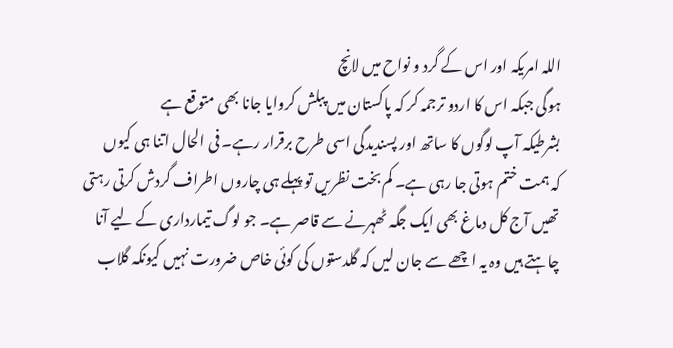اللہ امریکہ اور اس کے گرد و نواح میں لانچ
ہوگی جبکہ اس کا اردو ترجمہ کر کہ پاکستان میں پبلش کروایا جانا بھی متوقع ہے
بشرطیکہ آپ لوگوں کا ساتھ اور پسندیدگی اسی طرح برقرار رہے۔ فی الحال اتنا ہی کیوں
کہ ہمت ختم ہوتی جا رہی ہے۔ کم بخت نظریں تو پہلے ہی چاروں اطراف گردش کرتی رہتی
تھیں آج کل دماغ بھی ایک جگہ ٹھہرنے سے قاصر ہے۔ جو لوگ تیمارداری کے لیے آنا
چاہتے ہیں وہ یہ اچھے سے جان لیں کہ گلدستوں کی کوئی خاص ضرورت نہیں کیونکہ گلاب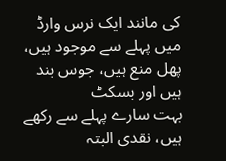کی مانند ایک نرس وارڈ میں پہلے سے موجود ہیں، پھل منع ہیں، جوس بند ہیں اور بسکٹ
بہت سارے پہلے سے رکھے ہیں، نقدی البتہ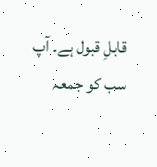قابلِ قبول ہے۔ آپ سب کو جمعہ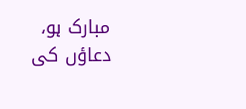مبارک ہو،
دعاؤں کی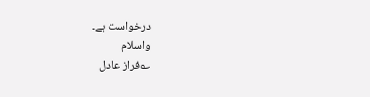درخواست ہے۔
واسلام
؎فراز عادل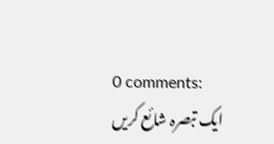0 comments:
ایک تبصرہ شائع کریں